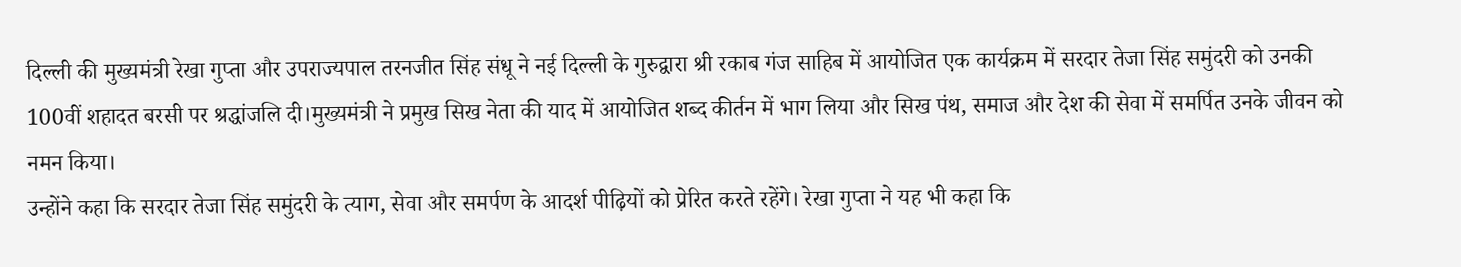दिल्ली की मुख्यमंत्री रेखा गुप्ता और उपराज्यपाल तरनजीत सिंह संधू ने नई दिल्ली के गुरुद्वारा श्री रकाब गंज साहिब में आयोजित एक कार्यक्रम में सरदार तेजा सिंह समुंदरी को उनकी 100वीं शहादत बरसी पर श्रद्धांजलि दी।मुख्यमंत्री ने प्रमुख सिख नेता की याद में आयोजित शब्द कीर्तन में भाग लिया और सिख पंथ, समाज और देश की सेवा में समर्पित उनके जीवन को नमन किया।
उन्होंने कहा कि सरदार तेजा सिंह समुंदरी के त्याग, सेवा और समर्पण के आदर्श पीढ़ियों को प्रेरित करते रहेंगे। रेखा गुप्ता ने यह भी कहा कि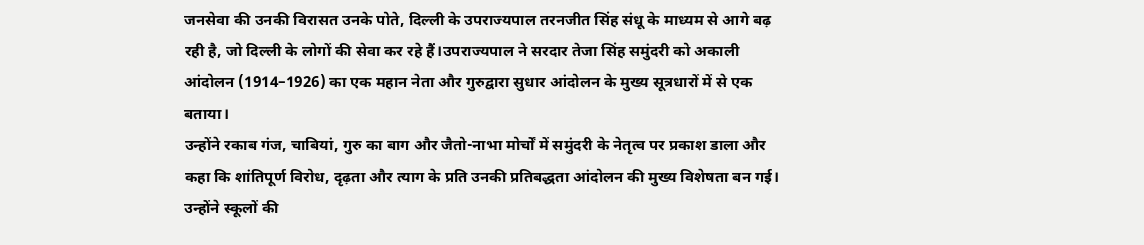जनसेवा की उनकी विरासत उनके पोते, दिल्ली के उपराज्यपाल तरनजीत सिंह संधू के माध्यम से आगे बढ़ रही है, जो दिल्ली के लोगों की सेवा कर रहे हैं।उपराज्यपाल ने सरदार तेजा सिंह समुंदरी को अकाली आंदोलन (1914–1926) का एक महान नेता और गुरुद्वारा सुधार आंदोलन के मुख्य सूत्रधारों में से एक बताया।
उन्होंने रकाब गंज, चाबियां, गुरु का बाग और जैतो-नाभा मोर्चों में समुंदरी के नेतृत्व पर प्रकाश डाला और कहा कि शांतिपूर्ण विरोध, दृढ़ता और त्याग के प्रति उनकी प्रतिबद्धता आंदोलन की मुख्य विशेषता बन गई।
उन्होंने स्कूलों की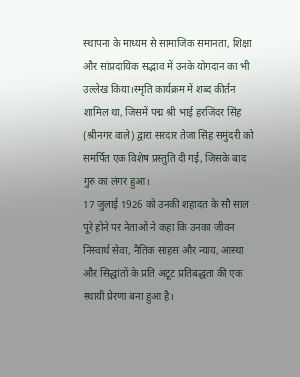स्थापना के माध्यम से सामाजिक समानता, शिक्षा और सांप्रदायिक सद्भाव में उनके योगदान का भी उल्लेख किया।स्मृति कार्यक्रम में शब्द कीर्तन शामिल था, जिसमें पद्म श्री भाई हरजिंदर सिंह (श्रीनगर वाले) द्वारा सरदार तेजा सिंह समुंदरी को समर्पित एक विशेष प्रस्तुति दी गई, जिसके बाद गुरु का लंगर हुआ।
17 जुलाई 1926 को उनकी शहादत के सौ साल पूरे होने पर नेताओं ने कहा कि उनका जीवन निस्वार्थ सेवा, नैतिक साहस और न्याय, आस्था और सिद्धांतों के प्रति अटूट प्रतिबद्धता की एक स्थायी प्रेरणा बना हुआ है।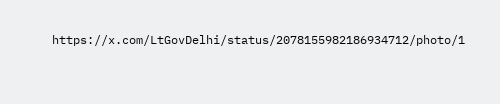https://x.com/LtGovDelhi/status/2078155982186934712/photo/1